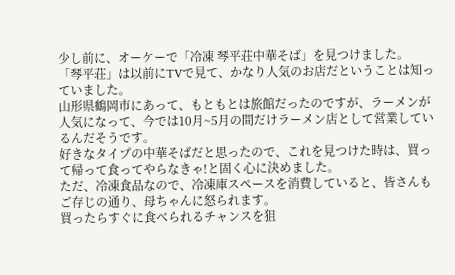少し前に、オーケーで「冷凍 琴平荘中華そば」を見つけました。
「琴平荘」は以前にTVで見て、かなり人気のお店だということは知っていました。
山形県鶴岡市にあって、もともとは旅館だったのですが、ラーメンが人気になって、今では10月~5月の間だけラーメン店として営業しているんだそうです。
好きなタイプの中華そばだと思ったので、これを見つけた時は、買って帰って食ってやらなきゃ!と固く心に決めました。
ただ、冷凍食品なので、冷凍庫スペースを消費していると、皆さんもご存じの通り、母ちゃんに怒られます。
買ったらすぐに食べられるチャンスを狙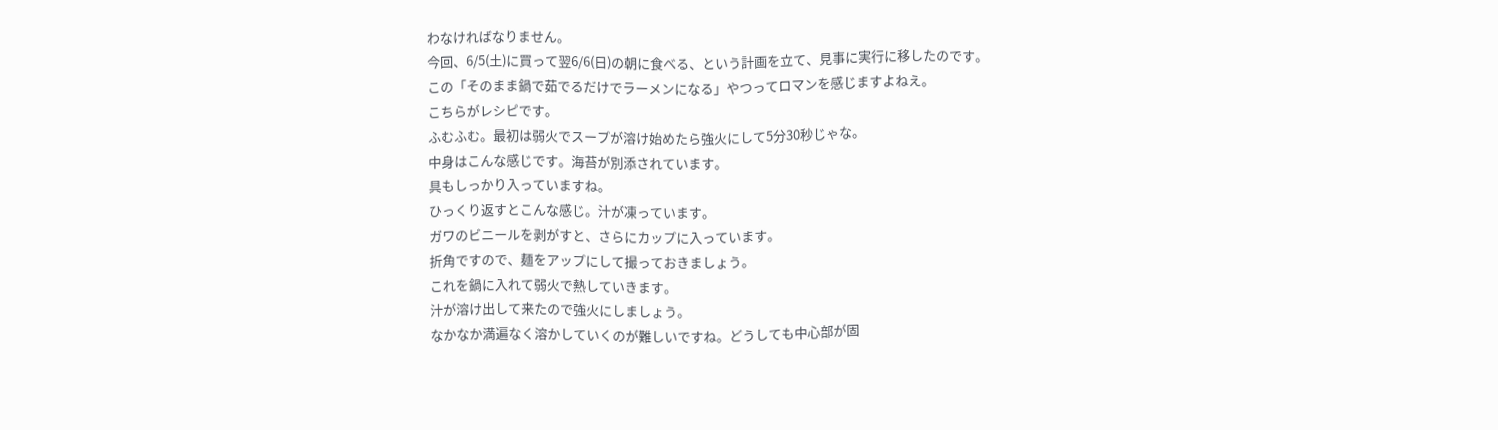わなければなりません。
今回、6/5(土)に買って翌6/6(日)の朝に食べる、という計画を立て、見事に実行に移したのです。
この「そのまま鍋で茹でるだけでラーメンになる」やつってロマンを感じますよねえ。
こちらがレシピです。
ふむふむ。最初は弱火でスープが溶け始めたら強火にして5分30秒じゃな。
中身はこんな感じです。海苔が別添されています。
具もしっかり入っていますね。
ひっくり返すとこんな感じ。汁が凍っています。
ガワのビニールを剥がすと、さらにカップに入っています。
折角ですので、麺をアップにして撮っておきましょう。
これを鍋に入れて弱火で熱していきます。
汁が溶け出して来たので強火にしましょう。
なかなか満遍なく溶かしていくのが難しいですね。どうしても中心部が固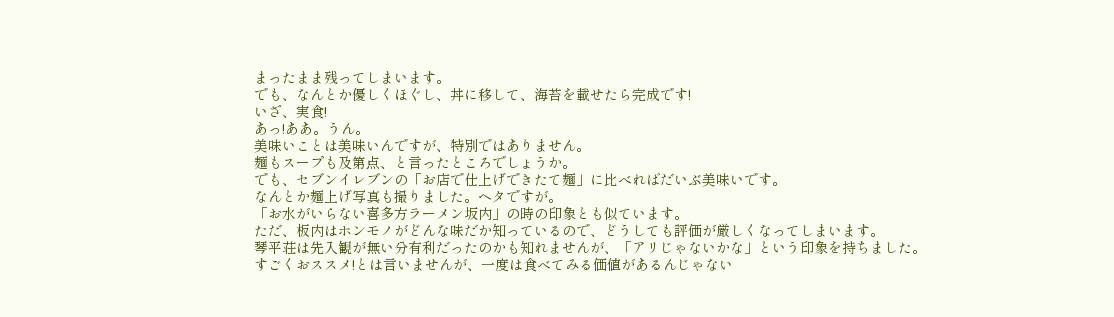まったまま残ってしまいます。
でも、なんとか優しくほぐし、丼に移して、海苔を載せたら完成です!
いざ、実食!
あっ!ああ。うん。
美味いことは美味いんですが、特別ではありません。
麺もスープも及第点、と言ったところでしょうか。
でも、セブンイレブンの「お店で仕上げできたて麺」に比べればだいぶ美味いです。
なんとか麺上げ写真も撮りました。ヘタですが。
「お水がいらない喜多方ラーメン坂内」の時の印象とも似ています。
ただ、板内はホンモノがどんな味だか知っているので、どうしても評価が厳しくなってしまいます。
琴平荘は先入観が無い分有利だったのかも知れませんが、「アリじゃないかな」という印象を持ちました。
すごくおススメ!とは言いませんが、一度は食べてみる価値があるんじゃない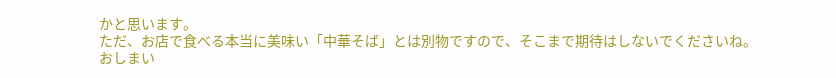かと思います。
ただ、お店で食べる本当に美味い「中華そば」とは別物ですので、そこまで期待はしないでくださいね。
おしまい